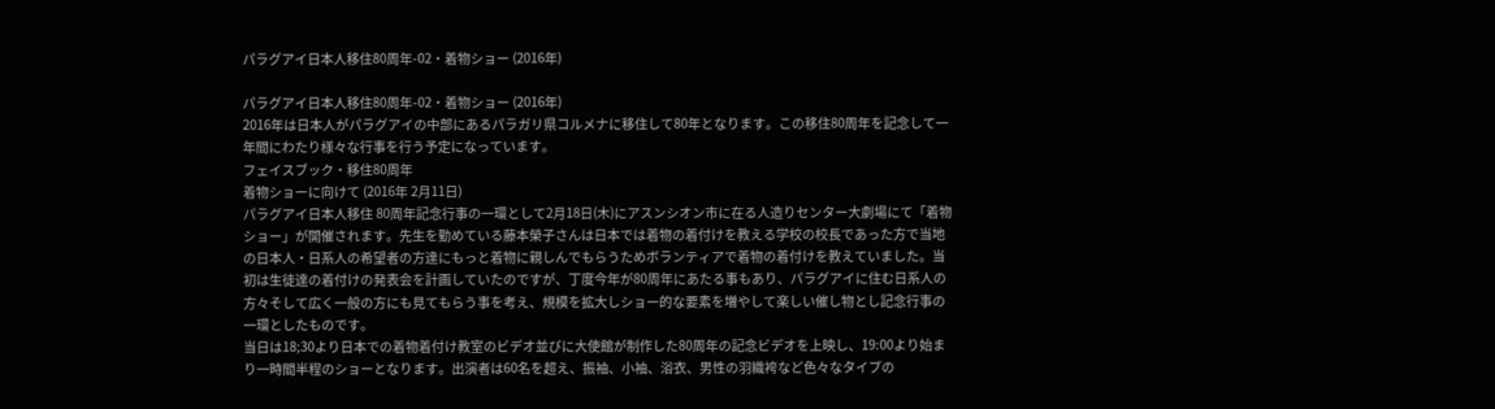パラグアイ日本人移住80周年-02・着物ショー (2016年)

パラグアイ日本人移住80周年-02・着物ショー (2016年)
2016年は日本人がパラグアイの中部にあるパラガリ県コルメナに移住して80年となります。この移住80周年を記念して一年間にわたり様々な行事を行う予定になっています。
フェイスブック・移住80周年
着物ショーに向けて (2016年 2月11日)
パラグアイ日本人移住 80周年記念行事の一環として2月18日(木)にアスンシオン市に在る人造りセンター大劇場にて「着物ショー」が開催されます。先生を勤めている藤本榮子さんは日本では着物の着付けを教える学校の校長であった方で当地の日本人・日系人の希望者の方達にもっと着物に親しんでもらうためボランティアで着物の着付けを教えていました。当初は生徒達の着付けの発表会を計画していたのですが、丁度今年が80周年にあたる事もあり、パラグアイに住む日系人の方々そして広く一般の方にも見てもらう事を考え、規模を拡大しショー的な要素を増やして楽しい催し物とし記念行事の一環としたものです。
当日は18;30より日本での着物着付け教室のビデオ並びに大使館が制作した80周年の記念ビデオを上映し、19:00より始まり一時間半程のショーとなります。出演者は60名を超え、振袖、小袖、浴衣、男性の羽織袴など色々なタイプの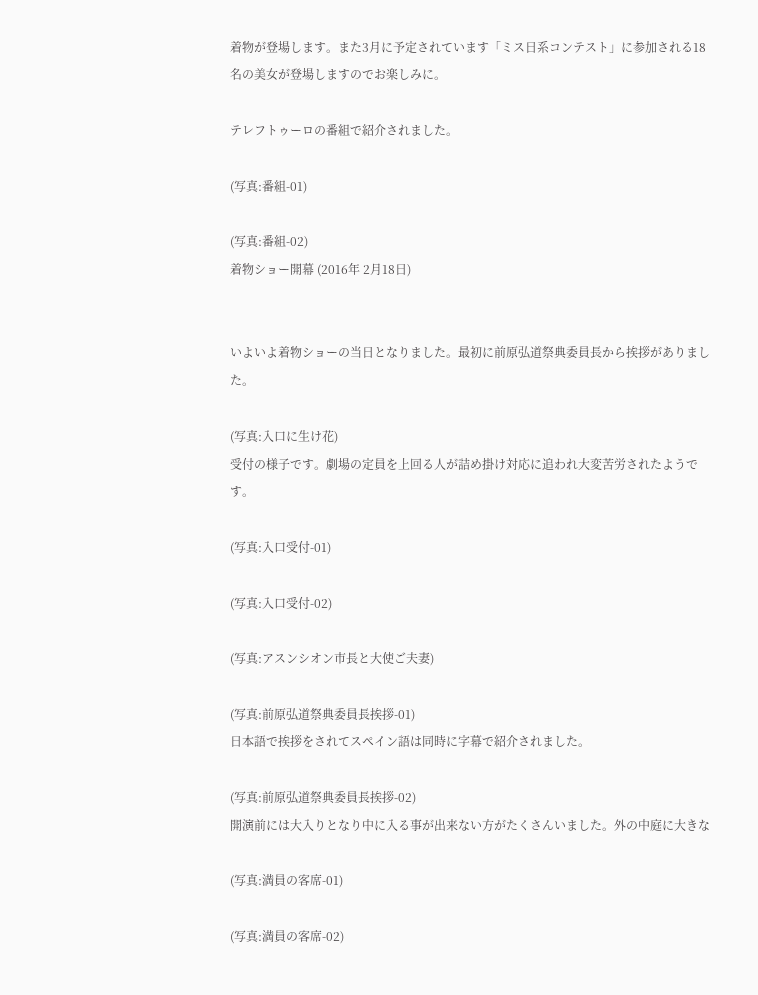着物が登場します。また3月に予定されています「ミス日系コンテスト」に参加される18名の美女が登場しますのでお楽しみに。

テレフトゥーロの番組で紹介されました。

(写真:番組-01)

(写真:番組-02)
着物ショー開幕 (2016年 2月18日)


いよいよ着物ショーの当日となりました。最初に前原弘道祭典委員長から挨拶がありました。

(写真:入口に生け花)
受付の様子です。劇場の定員を上回る人が詰め掛け対応に追われ大変苦労されたようです。

(写真:入口受付-01)

(写真:入口受付-02)

(写真:アスンシオン市長と大使ご夫妻)

(写真:前原弘道祭典委員長挨拶-01)
日本語で挨拶をされてスペイン語は同時に字幕で紹介されました。

(写真:前原弘道祭典委員長挨拶-02)
開演前には大入りとなり中に入る事が出来ない方がたくさんいました。外の中庭に大きな

(写真:満員の客席-01)

(写真:満員の客席-02)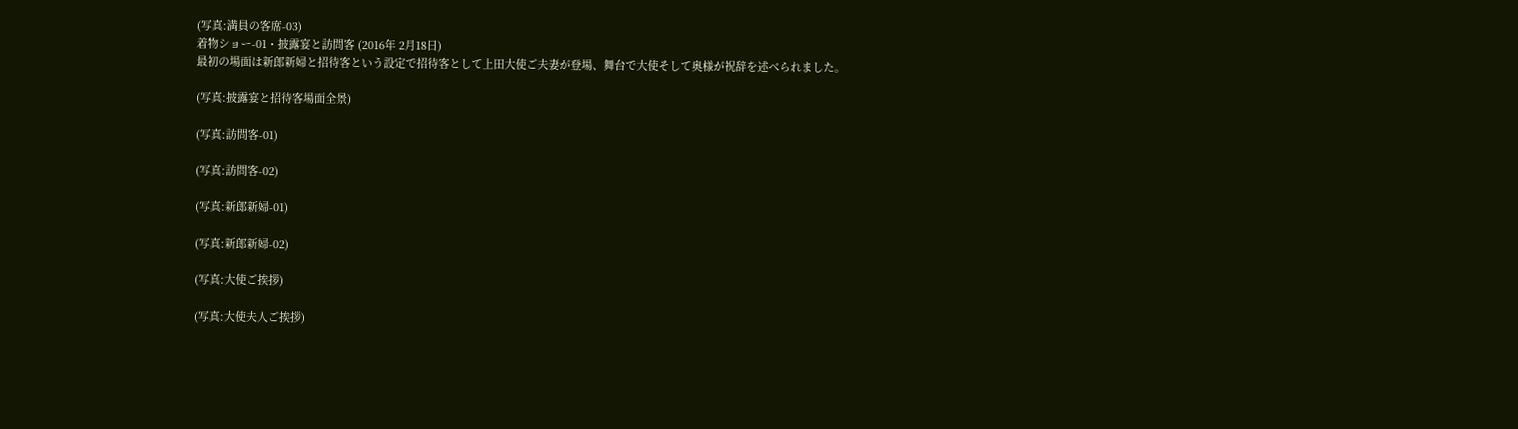(写真:満員の客席-03)
着物ショー-01・披露宴と訪問客 (2016年 2月18日)
最初の場面は新郎新婦と招待客という設定で招待客として上田大使ご夫妻が登場、舞台で大使そして奥様が祝辞を述べられました。

(写真:披露宴と招待客場面全景)

(写真:訪問客-01)

(写真:訪問客-02)

(写真:新郎新婦-01)

(写真:新郎新婦-02)

(写真:大使ご挨拶)

(写真:大使夫人ご挨拶)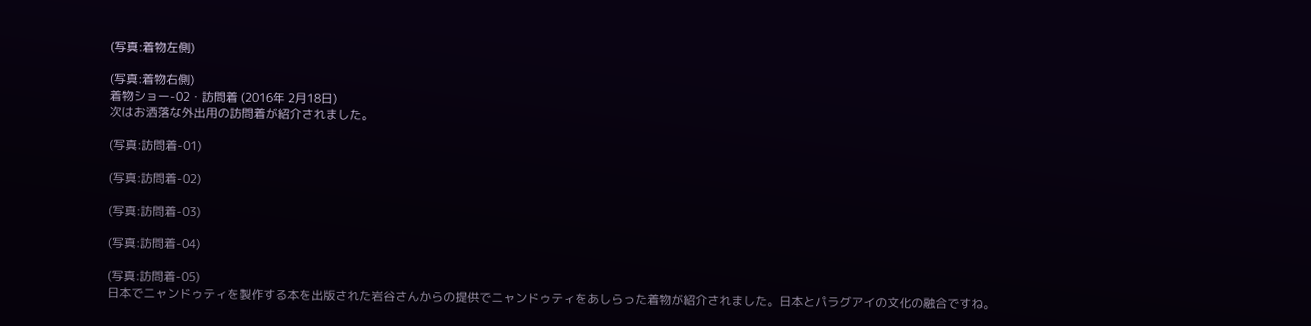(写真:着物左側)

(写真:着物右側)
着物ショー-02・訪問着 (2016年 2月18日)
次はお洒落な外出用の訪問着が紹介されました。

(写真:訪問着-01)

(写真:訪問着-02)

(写真:訪問着-03)

(写真:訪問着-04)

(写真:訪問着-05)
日本でニャンドゥティを製作する本を出版された岩谷さんからの提供でニャンドゥティをあしらった着物が紹介されました。日本とパラグアイの文化の融合ですね。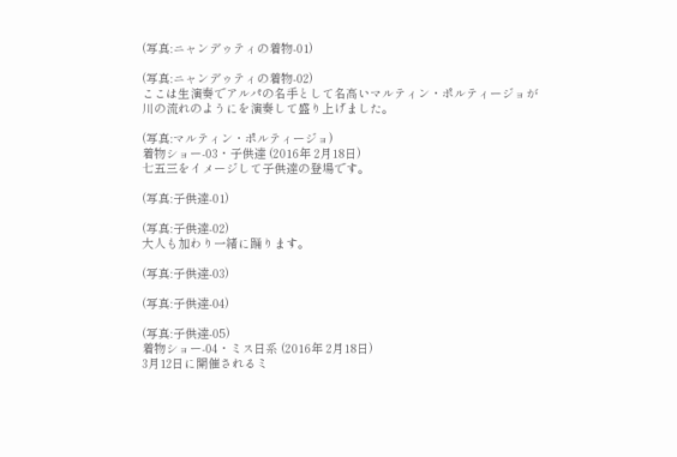(写真:ニャンデゥティの着物-01)

(写真:ニャンデゥティの着物-02)
ここは生演奏でアルパの名手として名高いマルティン・ポルティージョが川の流れのようにを演奏して盛り上げました。

(写真:マルティン・ポルティージョ)
着物ショー-03・子供達 (2016年 2月18日)
七五三をイメージして子供達の登場です。

(写真:子供達-01)

(写真:子供達-02)
大人も加わり一緒に踊ります。

(写真:子供達-03)

(写真:子供達-04)

(写真:子供達-05)
着物ショー-04・ミス日系 (2016年 2月18日)
3月12日に開催されるミ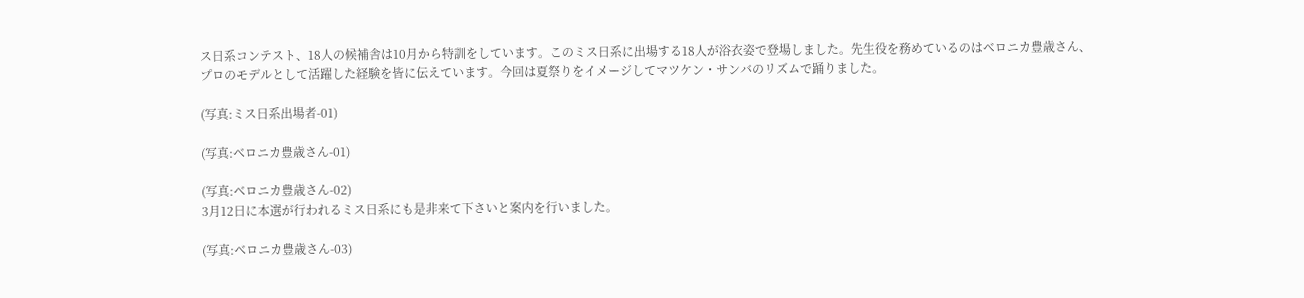ス日系コンテスト、18人の候補舎は10月から特訓をしています。このミス日系に出場する18人が浴衣姿で登場しました。先生役を務めているのはベロニカ豊歳さん、プロのモデルとして活躍した経験を皆に伝えています。今回は夏祭りをイメージしてマツケン・サンバのリズムで踊りました。

(写真:ミス日系出場者-01)

(写真:ベロニカ豊歳さん-01)

(写真:ベロニカ豊歳さん-02)
3月12日に本選が行われるミス日系にも是非来て下さいと案内を行いました。

(写真:ベロニカ豊歳さん-03)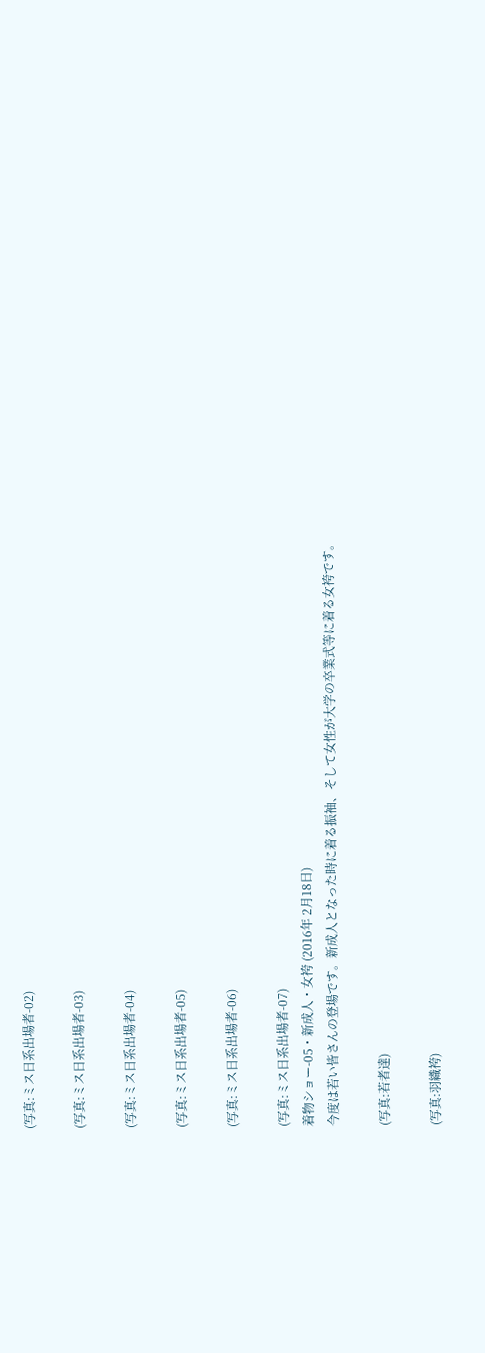(写真:ミス日系出場者-02)

(写真:ミス日系出場者-03)

(写真:ミス日系出場者-04)

(写真:ミス日系出場者-05)

(写真:ミス日系出場者-06)

(写真:ミス日系出場者-07)
着物ショー-05・新成人・女袴 (2016年 2月18日)
今度は若い皆さんの登場です。新成人となった時に着る振袖、そして女性が大学の卒業式等に着る女袴です。

(写真:若者達)

(写真:羽織袴)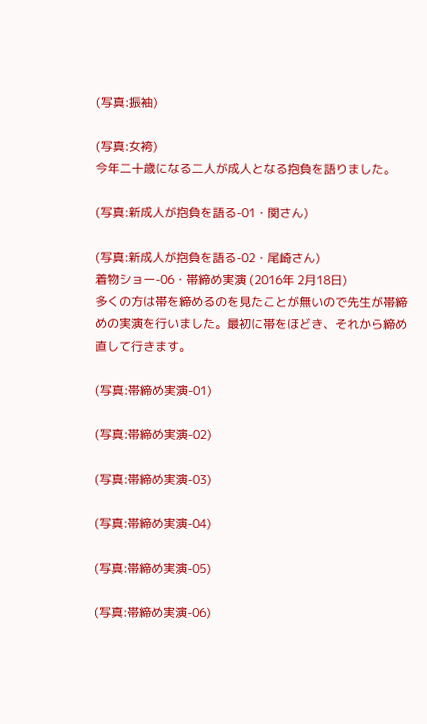(写真:振袖)

(写真:女袴)
今年二十歳になる二人が成人となる抱負を語りました。

(写真:新成人が抱負を語る-01・関さん)

(写真:新成人が抱負を語る-02・尾崎さん)
着物ショー-06・帯締め実演 (2016年 2月18日)
多くの方は帯を締めるのを見たことが無いので先生が帯締めの実演を行いました。最初に帯をほどき、それから締め直して行きます。

(写真:帯締め実演-01)

(写真:帯締め実演-02)

(写真:帯締め実演-03)

(写真:帯締め実演-04)

(写真:帯締め実演-05)

(写真:帯締め実演-06)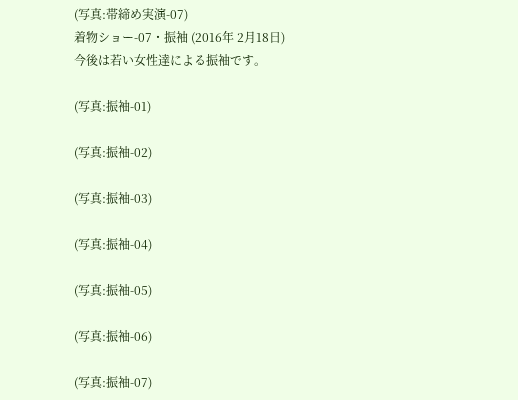(写真:帯締め実演-07)
着物ショー-07・振袖 (2016年 2月18日)
今後は若い女性達による振袖です。

(写真:振袖-01)

(写真:振袖-02)

(写真:振袖-03)

(写真:振袖-04)

(写真:振袖-05)

(写真:振袖-06)

(写真:振袖-07)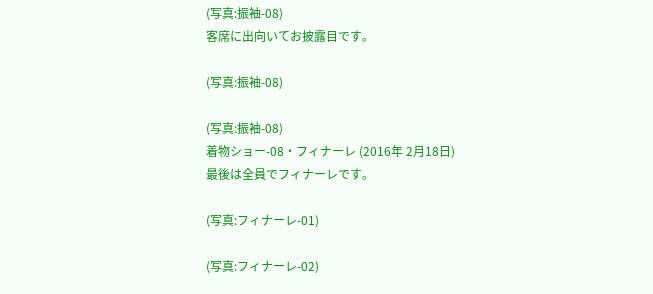(写真:振袖-08)
客席に出向いてお披露目です。

(写真:振袖-08)

(写真:振袖-08)
着物ショー-08・フィナーレ (2016年 2月18日)
最後は全員でフィナーレです。

(写真:フィナーレ-01)

(写真:フィナーレ-02)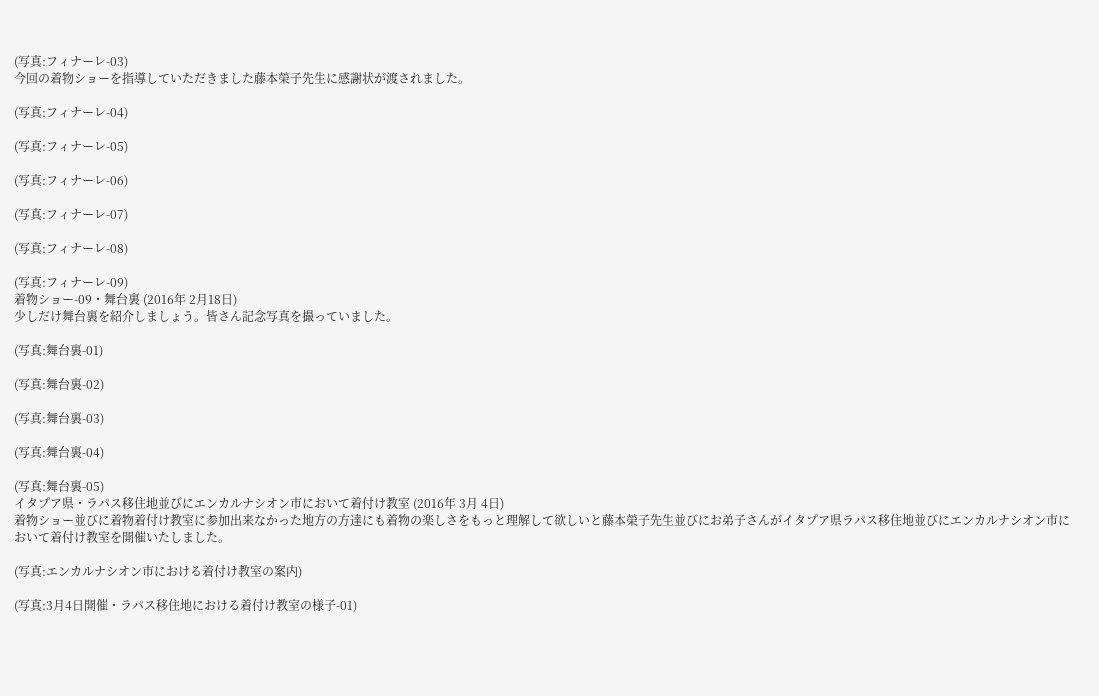(写真:フィナーレ-03)
今回の着物ショーを指導していただきました藤本榮子先生に感謝状が渡されました。

(写真:フィナーレ-04)

(写真:フィナーレ-05)

(写真:フィナーレ-06)

(写真:フィナーレ-07)

(写真:フィナーレ-08)

(写真:フィナーレ-09)
着物ショー-09・舞台裏 (2016年 2月18日)
少しだけ舞台裏を紹介しましょう。皆さん記念写真を撮っていました。

(写真:舞台裏-01)

(写真:舞台裏-02)

(写真:舞台裏-03)

(写真:舞台裏-04)

(写真:舞台裏-05)
イタプア県・ラパス移住地並びにエンカルナシオン市において着付け教室 (2016年 3月 4日)
着物ショー並びに着物着付け教室に参加出来なかった地方の方達にも着物の楽しさをもっと理解して欲しいと藤本榮子先生並びにお弟子さんがイタプア県ラパス移住地並びにエンカルナシオン市において着付け教室を開催いたしました。

(写真:エンカルナシオン市における着付け教室の案内)

(写真:3月4日開催・ラパス移住地における着付け教室の様子-01)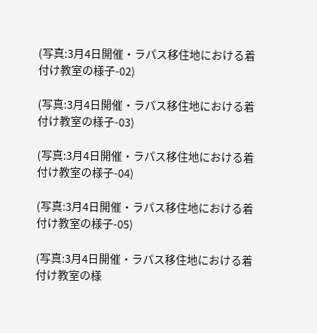(写真:3月4日開催・ラパス移住地における着付け教室の様子-02)

(写真:3月4日開催・ラパス移住地における着付け教室の様子-03)

(写真:3月4日開催・ラパス移住地における着付け教室の様子-04)

(写真:3月4日開催・ラパス移住地における着付け教室の様子-05)

(写真:3月4日開催・ラパス移住地における着付け教室の様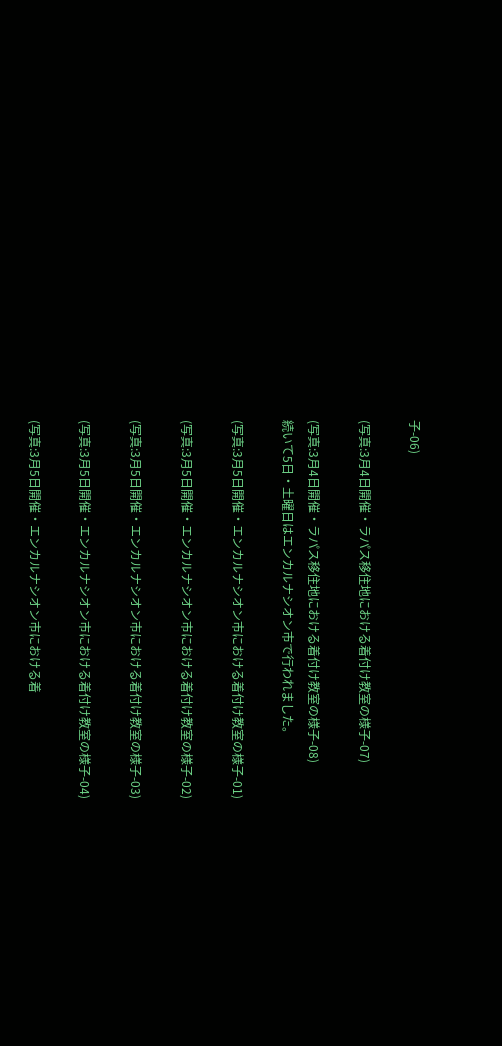子-06)

(写真:3月4日開催・ラパス移住地における着付け教室の様子-07)

(写真:3月4日開催・ラパス移住地における着付け教室の様子-08)
続いて5日・土曜日はエンカルナシオン市で行われました。

(写真:3月5日開催・エンカルナシオン市における着付け教室の様子-01)

(写真:3月5日開催・エンカルナシオン市における着付け教室の様子-02)

(写真:3月5日開催・エンカルナシオン市における着付け教室の様子-03)

(写真:3月5日開催・エンカルナシオン市における着付け教室の様子-04)

(写真:3月5日開催・エンカルナシオン市における着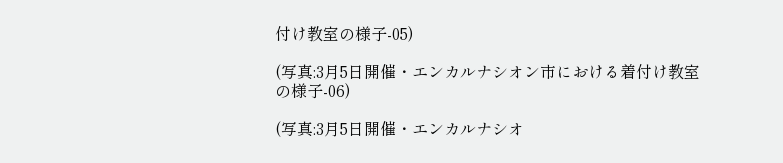付け教室の様子-05)

(写真:3月5日開催・エンカルナシオン市における着付け教室の様子-06)

(写真:3月5日開催・エンカルナシオ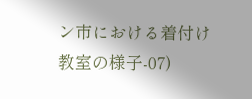ン市における着付け教室の様子-07)